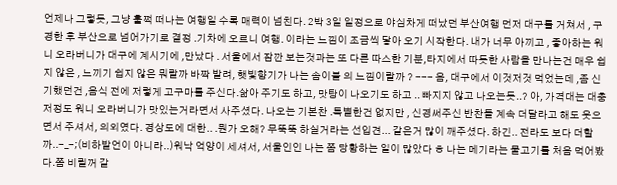언제나 그렇듯, 그냥 훌쩍 떠나는 여행일 수록 매력이 넘친다. 2박 3일 일정으로 야심차게 떠났던 부산여행 먼저 대구를 거쳐서 , 구경한 후 부산으로 넘어가기로 결정 .기차에 오르니 여행. 이라는 느낌이 조금씩 닿아 오기 시작한다. 내가 너무 아끼고 , 좋아하는 워니 오라버니가 대구에 계시기에 ,만났다 . 서울에서 잠깐 보는것과는 또 다른 따스한 기분,타지에서 따듯한 사람을 만나는건 매우 쉽지 않은 , 느끼기 쉽지 않은 뭐랄까 바짝 발려, 햇빛향기가 나는 솜이불 의 느낌이랄까 ? --- 음, 대구에서 이것저것 먹었는데 ,좀 신기했던건 ,음식 전에 저렇게 고구마를 주신다.삶아 주기도 하고, 맛탕이 나오기도 하고 .. 빠지지 않고 나오는듯..? 아, 가격대는 대충 저정도 워니 오라버니가 맛있는거라면서 사주셨다. 나오는 기본찬 .특별한건 없지만 , 신경써주신 반찬들 계속 더달라고 해도 웃으면서 주셔서, 의외였다. 경상도에 대한.. .뭔가 오해? 무뚝뚝 하실거라는 선입견... 같은거 많이 깨주셨다. 하긴.. 전라도 보다 더할까..-_-;(비하발언이 아니라..)워낙 억양이 세셔서, 서울인인 나는 쫌 당황하는 일이 많았다 ㅎ 나는 메기라는 물고기를 처음 먹어봤다.쫌 비릴꺼 같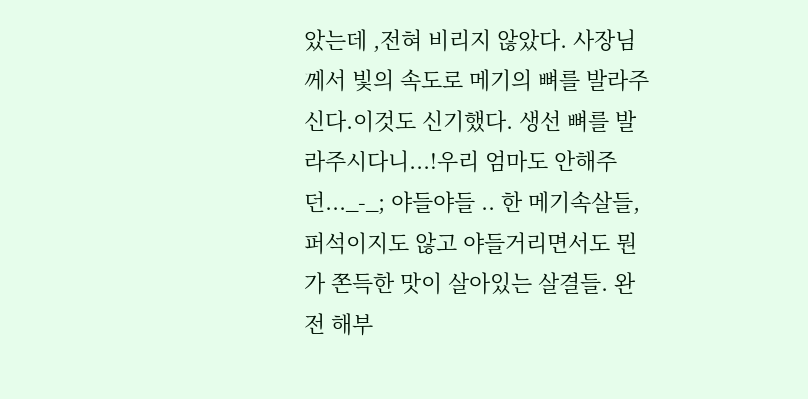았는데 ,전혀 비리지 않았다. 사장님께서 빛의 속도로 메기의 뼈를 발라주신다.이것도 신기했다. 생선 뼈를 발라주시다니...!우리 엄마도 안해주던..._-_; 야들야들 .. 한 메기속살들,퍼석이지도 않고 야들거리면서도 뭔가 쫀득한 맛이 살아있는 살결들. 완전 해부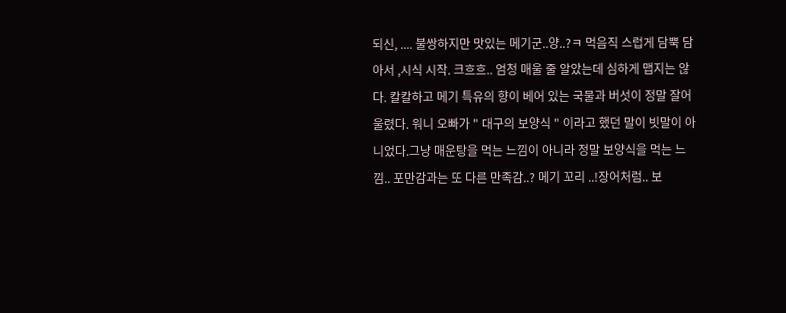되신, .... 불쌍하지만 맛있는 메기군..양..?ㅋ 먹음직 스럽게 담뿍 담아서 ,시식 시작. 크흐흐.. 엄청 매울 줄 알았는데 심하게 맵지는 않다. 칼칼하고 메기 특유의 향이 베어 있는 국물과 버섯이 정말 잘어울렸다. 워니 오빠가 " 대구의 보양식 " 이라고 했던 말이 빗말이 아니었다.그냥 매운탕을 먹는 느낌이 아니라 정말 보양식을 먹는 느낌.. 포만감과는 또 다른 만족감..? 메기 꼬리 ..!장어처럼.. 보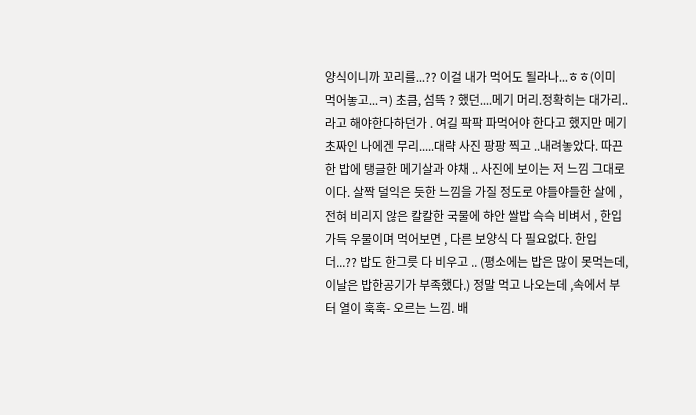양식이니까 꼬리를...?? 이걸 내가 먹어도 될라나...ㅎㅎ(이미 먹어놓고...ㅋ) 초큼, 섬뜩 ? 했던....메기 머리.정확히는 대가리..라고 해야한다하던가 . 여길 팍팍 파먹어야 한다고 했지만 메기 초짜인 나에겐 무리.....대략 사진 팡팡 찍고 ..내려놓았다. 따끈한 밥에 탱글한 메기살과 야채 .. 사진에 보이는 저 느낌 그대로 이다. 살짝 덜익은 듯한 느낌을 가질 정도로 야들야들한 살에 ,전혀 비리지 않은 칼칼한 국물에 햐안 쌀밥 슥슥 비벼서 , 한입 가득 우물이며 먹어보면 , 다른 보양식 다 필요없다. 한입더...?? 밥도 한그릇 다 비우고 .. (평소에는 밥은 많이 못먹는데, 이날은 밥한공기가 부족했다.) 정말 먹고 나오는데 ,속에서 부터 열이 훅훅- 오르는 느낌. 배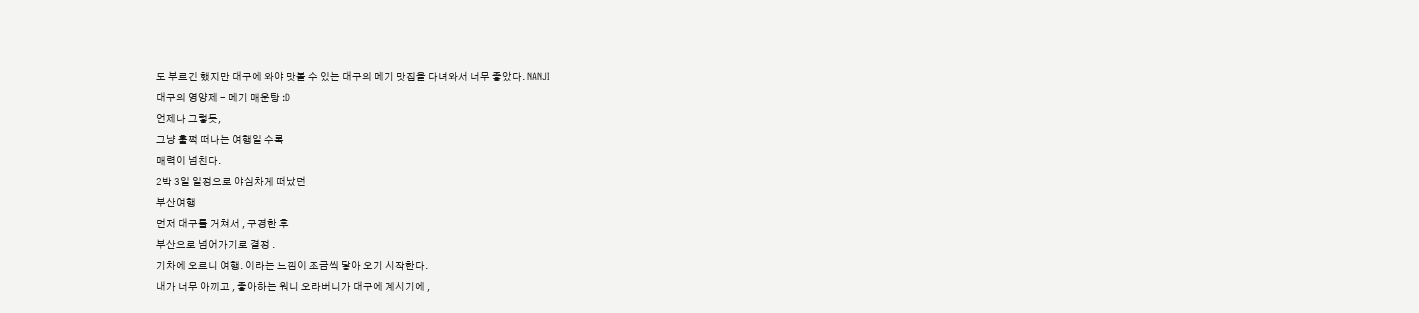도 부르긴 했지만 대구에 와야 맛볼 수 있는 대구의 메기 맛집을 다녀와서 너무 좋았다. NANJI
대구의 영양제 - 메기 매운탕 :D
언제나 그렇듯,
그냥 훌쩍 떠나는 여행일 수록
매력이 넘친다.
2박 3일 일정으로 야심차게 떠났던
부산여행
먼저 대구를 거쳐서 , 구경한 후
부산으로 넘어가기로 결정 .
기차에 오르니 여행. 이라는 느낌이 조금씩 닿아 오기 시작한다.
내가 너무 아끼고 , 좋아하는 워니 오라버니가 대구에 계시기에 ,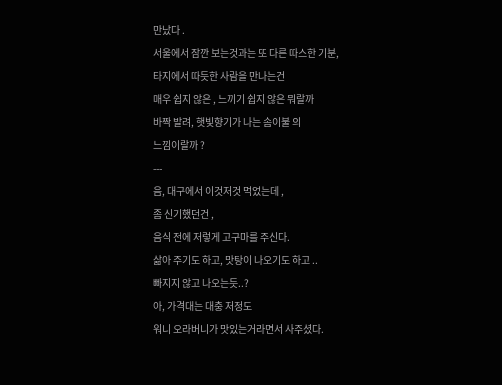만났다 .
서울에서 잠깐 보는것과는 또 다른 따스한 기분,
타지에서 따듯한 사람을 만나는건
매우 쉽지 않은 , 느끼기 쉽지 않은 뭐랄까
바짝 발려, 햇빛향기가 나는 솜이불 의
느낌이랄까 ?
---
음, 대구에서 이것저것 먹었는데 ,
좀 신기했던건 ,
음식 전에 저렇게 고구마를 주신다.
삶아 주기도 하고, 맛탕이 나오기도 하고 ..
빠지지 않고 나오는듯..?
아, 가격대는 대충 저정도
워니 오라버니가 맛있는거라면서 사주셨다.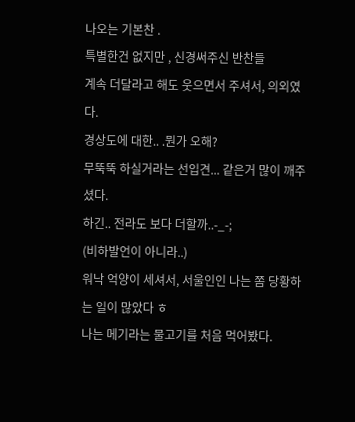나오는 기본찬 .
특별한건 없지만 , 신경써주신 반찬들
계속 더달라고 해도 웃으면서 주셔서, 의외였다.
경상도에 대한.. .뭔가 오해?
무뚝뚝 하실거라는 선입견... 같은거 많이 깨주셨다.
하긴.. 전라도 보다 더할까..-_-;
(비하발언이 아니라..)
워낙 억양이 세셔서, 서울인인 나는 쫌 당황하는 일이 많았다 ㅎ
나는 메기라는 물고기를 처음 먹어봤다.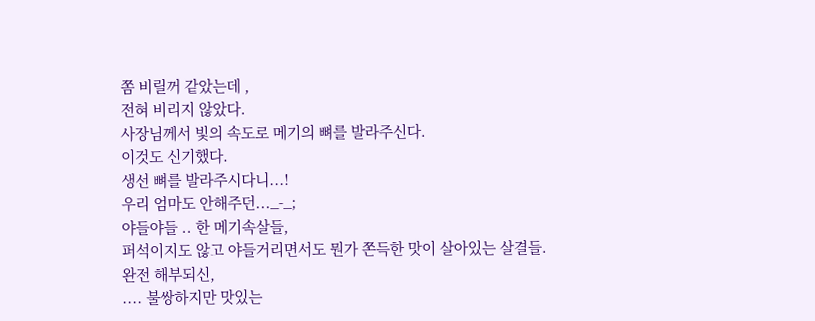쫌 비릴꺼 같았는데 ,
전혀 비리지 않았다.
사장님께서 빛의 속도로 메기의 뼈를 발라주신다.
이것도 신기했다.
생선 뼈를 발라주시다니...!
우리 엄마도 안해주던..._-_;
야들야들 .. 한 메기속살들,
퍼석이지도 않고 야들거리면서도 뭔가 쫀득한 맛이 살아있는 살결들.
완전 해부되신,
.... 불쌍하지만 맛있는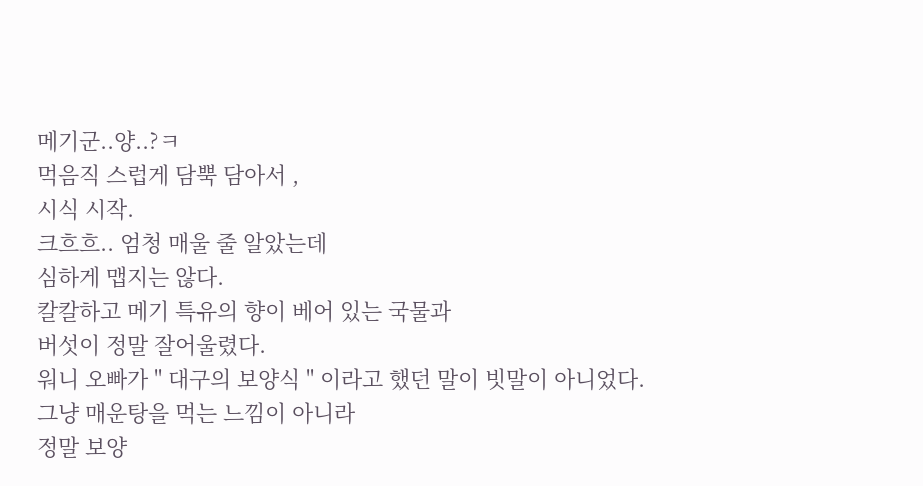메기군..양..?ㅋ
먹음직 스럽게 담뿍 담아서 ,
시식 시작.
크흐흐.. 엄청 매울 줄 알았는데
심하게 맵지는 않다.
칼칼하고 메기 특유의 향이 베어 있는 국물과
버섯이 정말 잘어울렸다.
워니 오빠가 " 대구의 보양식 " 이라고 했던 말이 빗말이 아니었다.
그냥 매운탕을 먹는 느낌이 아니라
정말 보양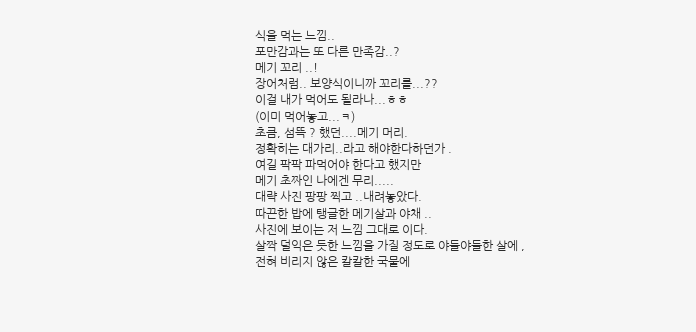식을 먹는 느낌..
포만감과는 또 다른 만족감..?
메기 꼬리 ..!
장어처럼.. 보양식이니까 꼬리를...??
이걸 내가 먹어도 될라나...ㅎㅎ
(이미 먹어놓고...ㅋ)
초큼, 섬뜩 ? 했던....메기 머리.
정확히는 대가리..라고 해야한다하던가 .
여길 팍팍 파먹어야 한다고 했지만
메기 초짜인 나에겐 무리.....
대략 사진 팡팡 찍고 ..내려놓았다.
따끈한 밥에 탱글한 메기살과 야채 ..
사진에 보이는 저 느낌 그대로 이다.
살짝 덜익은 듯한 느낌을 가질 정도로 야들야들한 살에 ,
전혀 비리지 않은 칼칼한 국물에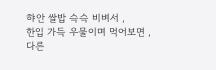햐안 쌀밥 슥슥 비벼서 ,
한입 가득 우물이며 먹어보면 ,
다른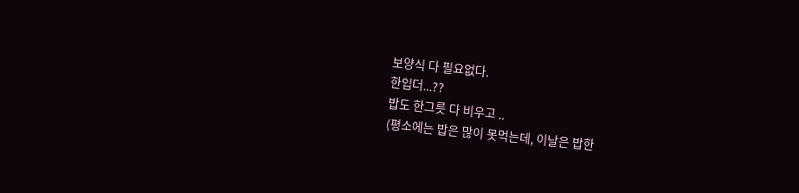보양식 다 필요없다.
한입더...??
밥도 한그릇 다 비우고 ..
(평소에는 밥은 많이 못먹는데, 이날은 밥한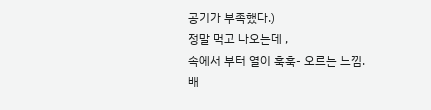공기가 부족했다.)
정말 먹고 나오는데 ,
속에서 부터 열이 훅훅- 오르는 느낌.
배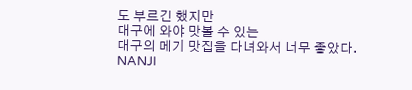도 부르긴 했지만
대구에 와야 맛볼 수 있는
대구의 메기 맛집을 다녀와서 너무 좋았다.
NANJI